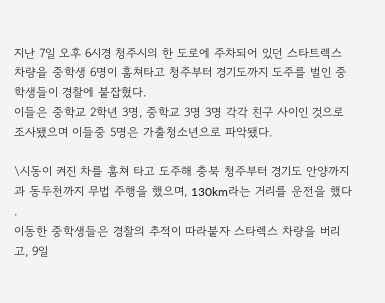지난 7일 오후 6시경 청주시의 한 도로에 주차되어 있던 스타트렉스 차량을 중학생 6명이 훔쳐타고 청주부터 경기도까지 도주를 벌인 중학생들이 경찰에 붙잡혔다.
이들은 중학교 2학년 3명, 중학교 3명 3명 각각 친구 사이인 것으로 조사됐으며 이들중 5명은 가출청소년으로 파악됐다.

\시동이 켜진 차를 훔쳐 타고 도주해 충북 청주부터 경기도 안양까지과 동두천까지 무법 주행을 했으며, 130km라는 거리를 운전을 했다 .
이동한 중학생들은 경찰의 추적이 따라붙자 스타렉스 차량을 버리고, 9일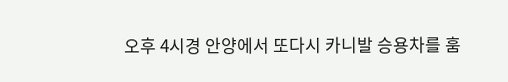오후 4시경 안양에서 또다시 카니발 승용차를 훔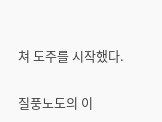쳐 도주를 시작했다.

질풍노도의 이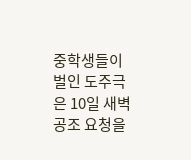중학생들이 벌인 도주극은 10일 새벽 공조 요청을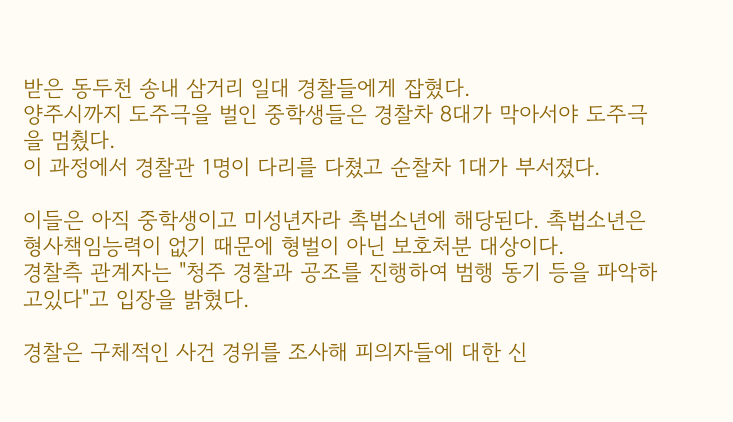받은 동두천 송내 삼거리 일대 경찰들에게 잡혔다.
양주시까지 도주극을 벌인 중학생들은 경찰차 8대가 막아서야 도주극을 멈췄다.
이 과정에서 경찰관 1명이 다리를 다쳤고 순찰차 1대가 부서졌다.

이들은 아직 중학생이고 미성년자라 촉법소년에 해당된다. 촉법소년은 형사책임능력이 없기 때문에 형벌이 아닌 보호처분 대상이다.
경찰측 관계자는 "청주 경찰과 공조를 진행하여 범행 동기 등을 파악하고있다"고 입장을 밝혔다.

경찰은 구체적인 사건 경위를 조사해 피의자들에 대한 신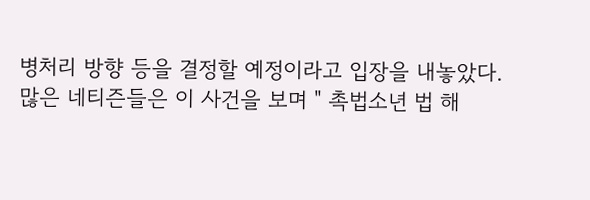병처리 방향 등을 결정할 예정이라고 입장을 내놓았다.
많은 네티즌들은 이 사건을 보며 " 촉법소년 법 해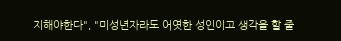지해야한다", "미성년자라도 어엿한 성인이고 생각을 할 줄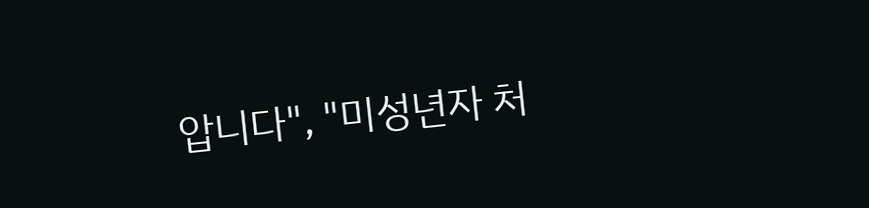압니다", "미성년자 처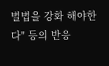벌법을 강화 해야한다" 등의 반응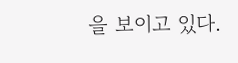을 보이고 있다.